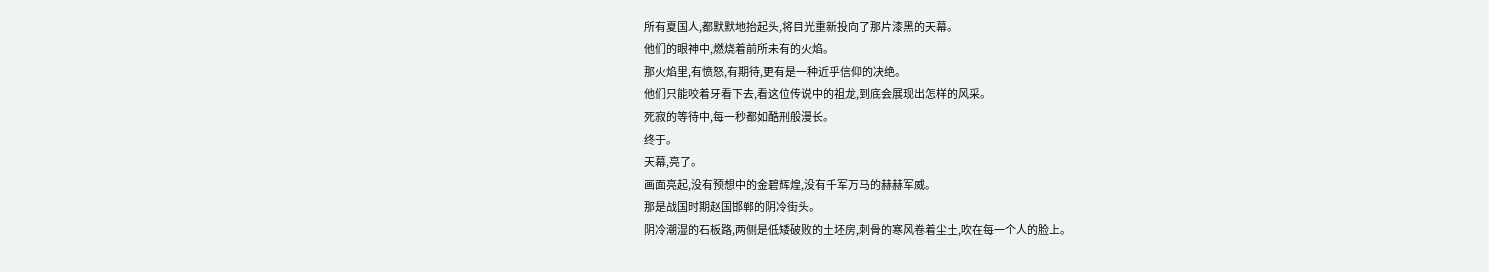所有夏国人,都默默地抬起头,将目光重新投向了那片漆黑的天幕。
他们的眼神中,燃烧着前所未有的火焰。
那火焰里,有愤怒,有期待,更有是一种近乎信仰的决绝。
他们只能咬着牙看下去,看这位传说中的祖龙,到底会展现出怎样的风采。
死寂的等待中,每一秒都如酷刑般漫长。
终于。
天幕,亮了。
画面亮起,没有预想中的金碧辉煌,没有千军万马的赫赫军威。
那是战国时期赵国邯郸的阴冷街头。
阴冷潮湿的石板路,两侧是低矮破败的土坯房,刺骨的寒风卷着尘土,吹在每一个人的脸上。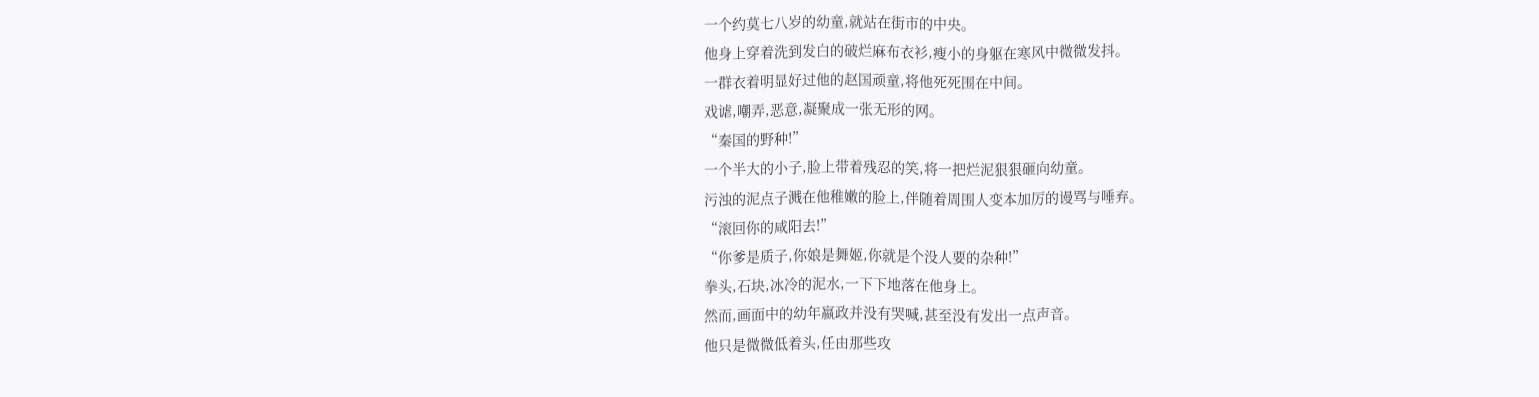一个约莫七八岁的幼童,就站在街市的中央。
他身上穿着洗到发白的破烂麻布衣衫,瘦小的身躯在寒风中微微发抖。
一群衣着明显好过他的赵国顽童,将他死死围在中间。
戏谑,嘲弄,恶意,凝聚成一张无形的网。
“秦国的野种!”
一个半大的小子,脸上带着残忍的笑,将一把烂泥狠狠砸向幼童。
污浊的泥点子溅在他稚嫩的脸上,伴随着周围人变本加厉的谩骂与唾弃。
“滚回你的咸阳去!”
“你爹是质子,你娘是舞姬,你就是个没人要的杂种!”
拳头,石块,冰冷的泥水,一下下地落在他身上。
然而,画面中的幼年嬴政并没有哭喊,甚至没有发出一点声音。
他只是微微低着头,任由那些攻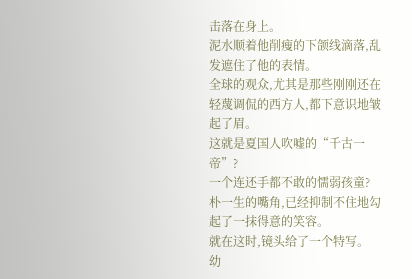击落在身上。
泥水顺着他削瘦的下颌线滴落,乱发遮住了他的表情。
全球的观众,尤其是那些刚刚还在轻蔑调侃的西方人,都下意识地皱起了眉。
这就是夏国人吹嘘的“千古一帝”?
一个连还手都不敢的懦弱孩童?
朴一生的嘴角,已经抑制不住地勾起了一抹得意的笑容。
就在这时,镜头给了一个特写。
幼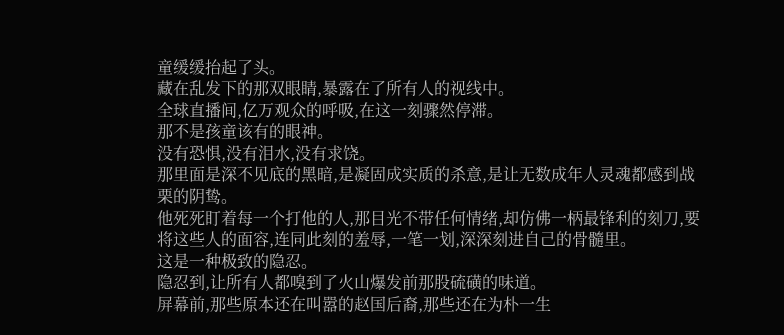童缓缓抬起了头。
藏在乱发下的那双眼睛,暴露在了所有人的视线中。
全球直播间,亿万观众的呼吸,在这一刻骤然停滞。
那不是孩童该有的眼神。
没有恐惧,没有泪水,没有求饶。
那里面是深不见底的黑暗,是凝固成实质的杀意,是让无数成年人灵魂都感到战栗的阴鸷。
他死死盯着每一个打他的人,那目光不带任何情绪,却仿佛一柄最锋利的刻刀,要将这些人的面容,连同此刻的羞辱,一笔一划,深深刻进自己的骨髓里。
这是一种极致的隐忍。
隐忍到,让所有人都嗅到了火山爆发前那股硫磺的味道。
屏幕前,那些原本还在叫嚣的赵国后裔,那些还在为朴一生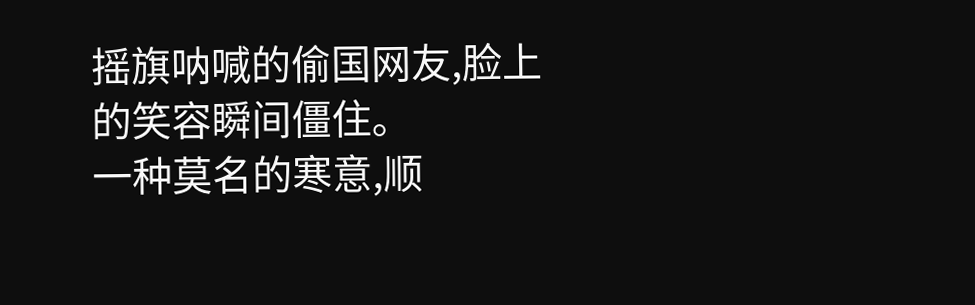摇旗呐喊的偷国网友,脸上的笑容瞬间僵住。
一种莫名的寒意,顺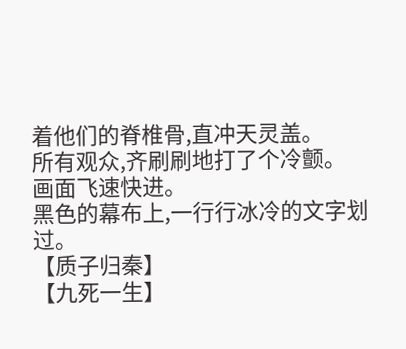着他们的脊椎骨,直冲天灵盖。
所有观众,齐刷刷地打了个冷颤。
画面飞速快进。
黑色的幕布上,一行行冰冷的文字划过。
【质子归秦】
【九死一生】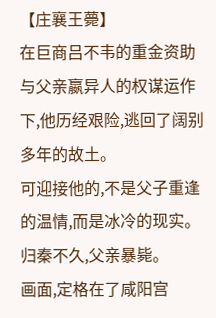【庄襄王薨】
在巨商吕不韦的重金资助与父亲嬴异人的权谋运作下,他历经艰险,逃回了阔别多年的故土。
可迎接他的,不是父子重逢的温情,而是冰冷的现实。
归秦不久,父亲暴毙。
画面,定格在了咸阳宫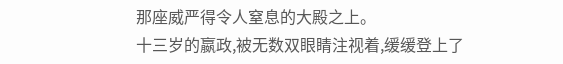那座威严得令人窒息的大殿之上。
十三岁的嬴政,被无数双眼睛注视着,缓缓登上了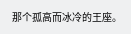那个孤高而冰冷的王座。